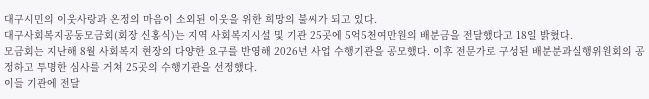대구시민의 이웃사랑과 온정의 마음이 소외된 이웃을 위한 희망의 불씨가 되고 있다.
대구사회복지공동모금회(회장 신홍식)는 지역 사회복지시설 및 기관 25곳에 5억5천여만원의 배분금을 전달했다고 18일 밝혔다.
모금회는 지난해 8월 사회복지 현장의 다양한 요구를 반영해 2026년 사업 수행기관을 공모했다. 이후 전문가로 구성된 배분분과실행위원회의 공정하고 투명한 심사를 거쳐 25곳의 수행기관을 선정했다.
이들 기관에 전달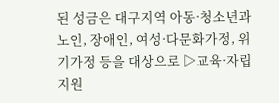된 성금은 대구지역 아동·청소년과 노인, 장애인, 여성·다문화가정, 위기가정 등을 대상으로 ▷교육·자립 지원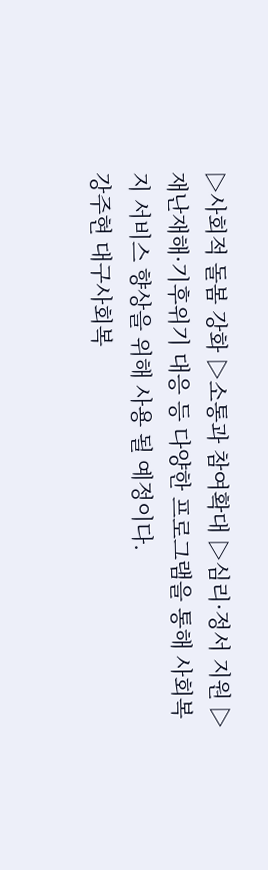▷사회적 돌봄 강화 ▷소통과 참여확대 ▷심리·정서 지원 ▷재난재해·기후위기 대응 등 다양한 프로그램을 통해 사회복지 서비스 향상을 위해 사용 될 예정이다.
강주현 대구사회복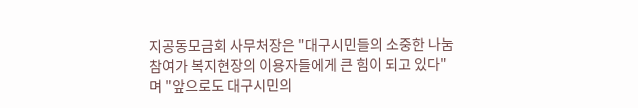지공동모금회 사무처장은 "대구시민들의 소중한 나눔 참여가 복지현장의 이용자들에게 큰 힘이 되고 있다"며 "앞으로도 대구시민의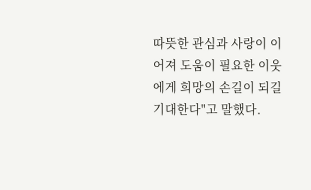따뜻한 관심과 사랑이 이어져 도움이 필요한 이웃에게 희망의 손길이 되길 기대한다"고 말했다.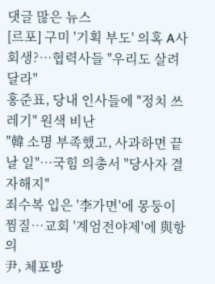댓글 많은 뉴스
[르포] 구미 '기획 부도' 의혹 A사 회생?…협력사들 "우리도 살려달라"
홍준표, 당내 인사들에 "정치 쓰레기" 원색 비난
"韓 소명 부족했고, 사과하면 끝날 일"…국힘 의총서 "당사자 결자해지"
죄수복 입은 '李가면'에 몽둥이 찜질…교회 '계엄전야제'에 與항의
尹, 체포방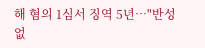해 혐의 1심서 징역 5년…"반성 없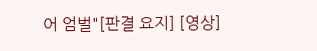어 엄벌"[판결 요지] [영상]